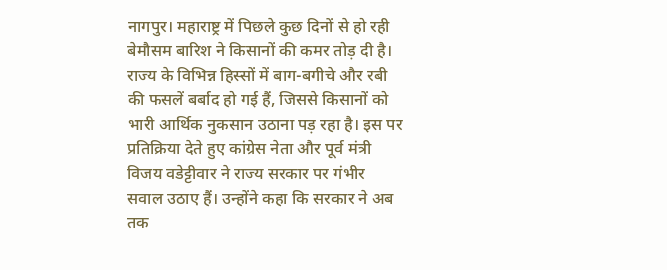नागपुर। महाराष्ट्र में पिछले कुछ दिनों से हो रही बेमौसम बारिश ने किसानों की कमर तोड़ दी है। राज्य के विभिन्न हिस्सों में बाग-बगीचे और रबी की फसलें बर्बाद हो गई हैं, जिससे किसानों को भारी आर्थिक नुकसान उठाना पड़ रहा है। इस पर प्रतिक्रिया देते हुए कांग्रेस नेता और पूर्व मंत्री विजय वडेट्टीवार ने राज्य सरकार पर गंभीर सवाल उठाए हैं। उन्होंने कहा कि सरकार ने अब तक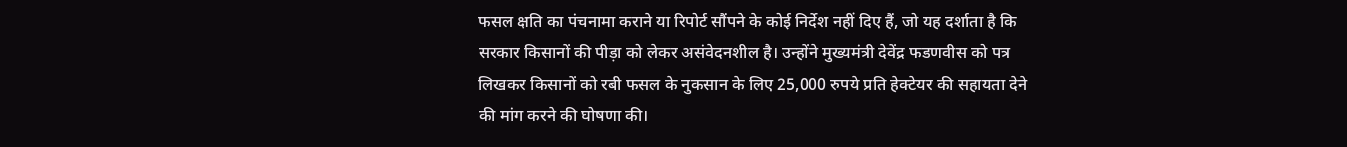फसल क्षति का पंचनामा कराने या रिपोर्ट सौंपने के कोई निर्देश नहीं दिए हैं, जो यह दर्शाता है कि सरकार किसानों की पीड़ा को लेकर असंवेदनशील है। उन्होंने मुख्यमंत्री देवेंद्र फडणवीस को पत्र लिखकर किसानों को रबी फसल के नुकसान के लिए 25,000 रुपये प्रति हेक्टेयर की सहायता देने की मांग करने की घोषणा की।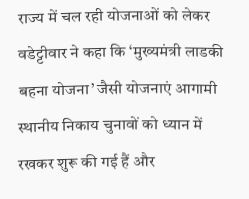राज्य में चल रही योजनाओं को लेकर वडेट्टीवार ने कहा कि ‘मुख्यमंत्री लाडकी बहना योजना’ जैसी योजनाएं आगामी स्थानीय निकाय चुनावों को ध्यान में रखकर शुरू की गई हैं और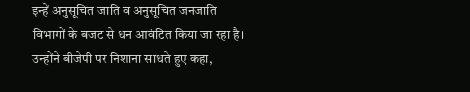इन्हें अनुसूचित जाति व अनुसूचित जनजाति विभागों के बजट से धन आवंटित किया जा रहा है। उन्होंने बीजेपी पर निशाना साधते हुए कहा,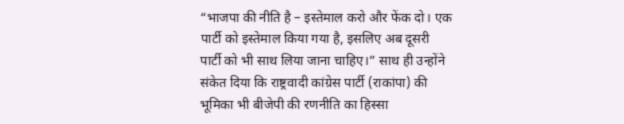“भाजपा की नीति है – इस्तेमाल करो और फेंक दो। एक पार्टी को इस्तेमाल किया गया है, इसलिए अब दूसरी पार्टी को भी साथ लिया जाना चाहिए।” साथ ही उन्होंने संकेत दिया कि राष्ट्रवादी कांग्रेस पार्टी (राकांपा) की भूमिका भी बीजेपी की रणनीति का हिस्सा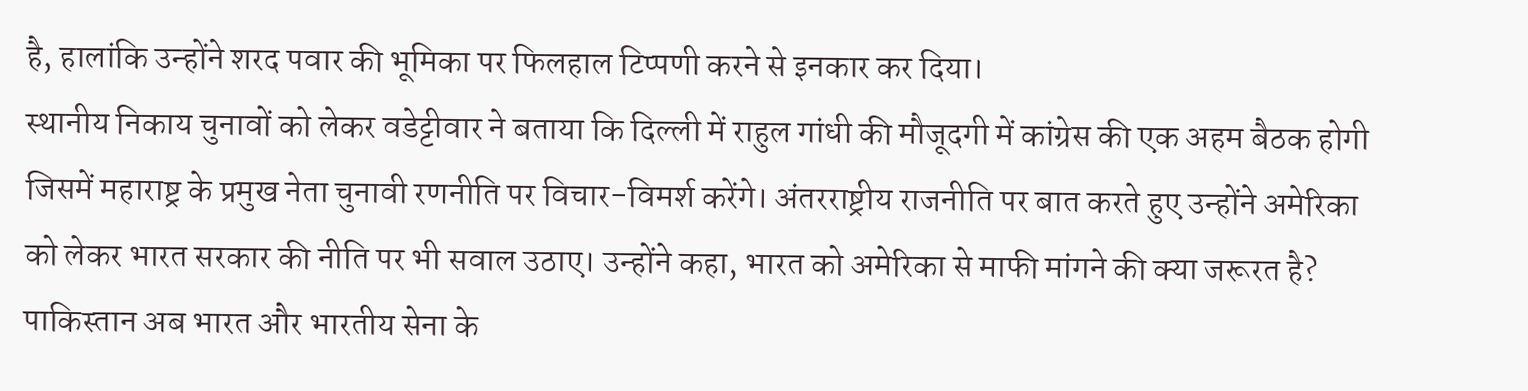है, हालांकि उन्होंने शरद पवार की भूमिका पर फिलहाल टिप्पणी करने से इनकार कर दिया।
स्थानीय निकाय चुनावों को लेकर वडेट्टीवार ने बताया कि दिल्ली में राहुल गांधी की मौजूदगी में कांग्रेस की एक अहम बैठक होगी जिसमें महाराष्ट्र के प्रमुख नेता चुनावी रणनीति पर विचार-विमर्श करेंगे। अंतरराष्ट्रीय राजनीति पर बात करते हुए उन्होंने अमेरिका को लेकर भारत सरकार की नीति पर भी सवाल उठाए। उन्होंने कहा, भारत को अमेरिका से माफी मांगने की क्या जरूरत है? पाकिस्तान अब भारत और भारतीय सेना के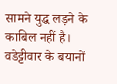सामने युद्ध लड़ने के काबिल नहीं है। वडेट्टीवार के बयानों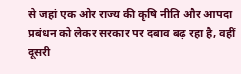से जहां एक ओर राज्य की कृषि नीति और आपदा प्रबंधन को लेकर सरकार पर दबाव बढ़ रहा है, वहीं दूसरी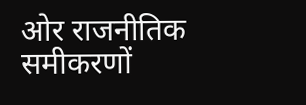ओर राजनीतिक समीकरणों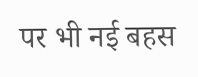पर भी नई बहस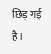छिड़ गई है।